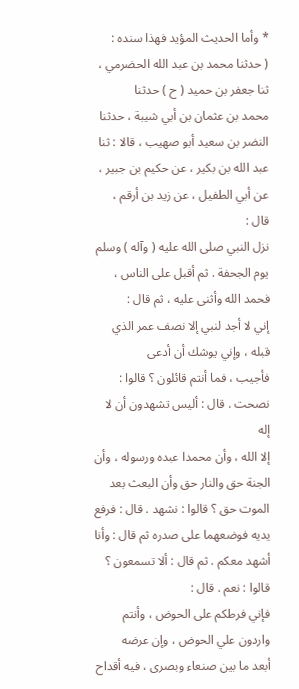* وأما الحديث المؤيد فهذا سنده :
( حدثنا محمد بن عبد الله الحضرمي ، ثنا جعفر بن حميد ( ح ) حدثنا
محمد بن عثمان بن أبي شيبة ، حدثنا النضر بن سعيد أبو صهيب ، قالا : ثنا
عبد الله بن بكير ، عن حكيم بن جبير ، عن أبي الطفيل ، عن زيد بن أرقم ، قال :
نزل النبي صلى الله عليه ( وآله ) وسلم يوم الجحفة . ثم أقبل على الناس ،
فحمد الله وأثنى عليه ، ثم قال :
إني لا أجد لنبي إلا نصف عمر الذي قبله ، وإني يوشك أن أدعى
فأجيب ، فما أنتم قائلون ؟ قالوا : نصحت . قال : أليس تشهدون أن لا إله
إلا الله ، وأن محمدا عبده ورسوله ، وأن الجنة حق والنار حق وأن البعث بعد
الموت حق ؟ قالوا : نشهد . قال : فرفع يديه فوضعهما على صدره ثم قال : وأنا
أشهد معكم . ثم قال : ألا تسمعون ؟ قالوا : نعم . قال :
فإني فرطكم على الحوض ، وأنتم واردون علي الحوض ، وإن عرضه
أبعد ما بين صنعاء وبصرى ، فيه أقداح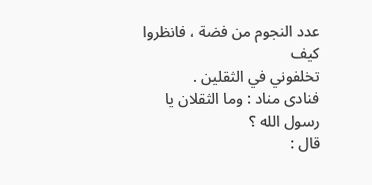عدد النجوم من فضة ، فانظروا كيف
تخلفوني في الثقلين .
فنادى مناد : وما الثقلان يا رسول الله ؟
قال :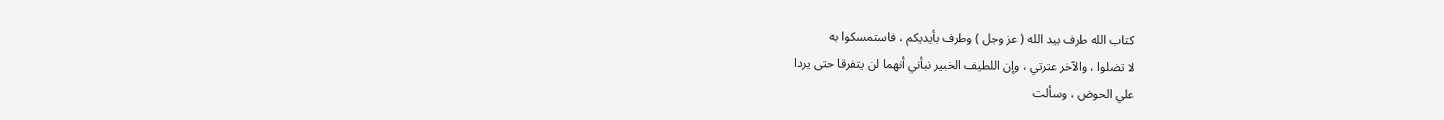كتاب الله طرف بيد الله ( عز وجل ) وطرف بأيديكم ، فاستمسكوا به
لا تضلوا ، والآخر عترتي ، وإن اللطيف الخبير نبأني أنهما لن يتفرقا حتى يردا
علي الحوض ، وسألت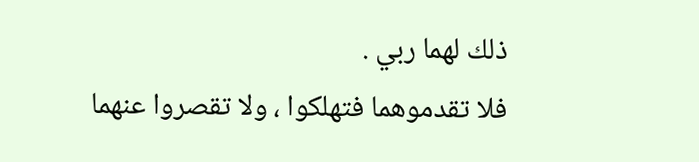ذلك لهما ربي .
فلا تقدموهما فتهلكوا ، ولا تقصروا عنهما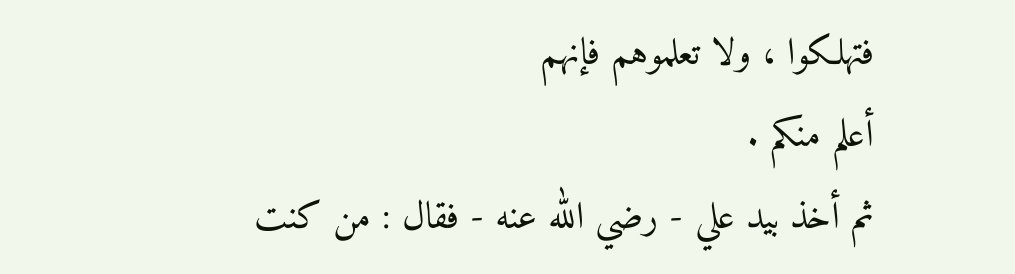فتهلكوا ، ولا تعلموهم فإنهم
أعلم منكم .
ثم أخذ بيد علي - رضي الله عنه - فقال : من كنت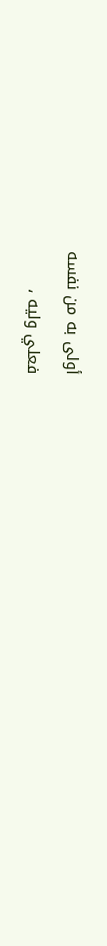أولى به من نفسه
فعلي وليه ،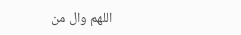اللهم وال من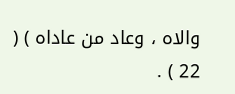والاه ، وعاد من عاداه ) ( 22 ) .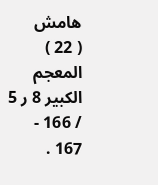هامش
( 22 ) المعجم الكبير 8 ر 5 / 166 - 167 .